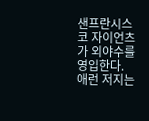샌프란시스코 자이언츠가 외야수를 영입한다. 애런 저지는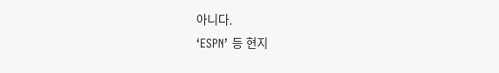아니다.
‘ESPN’ 등 현지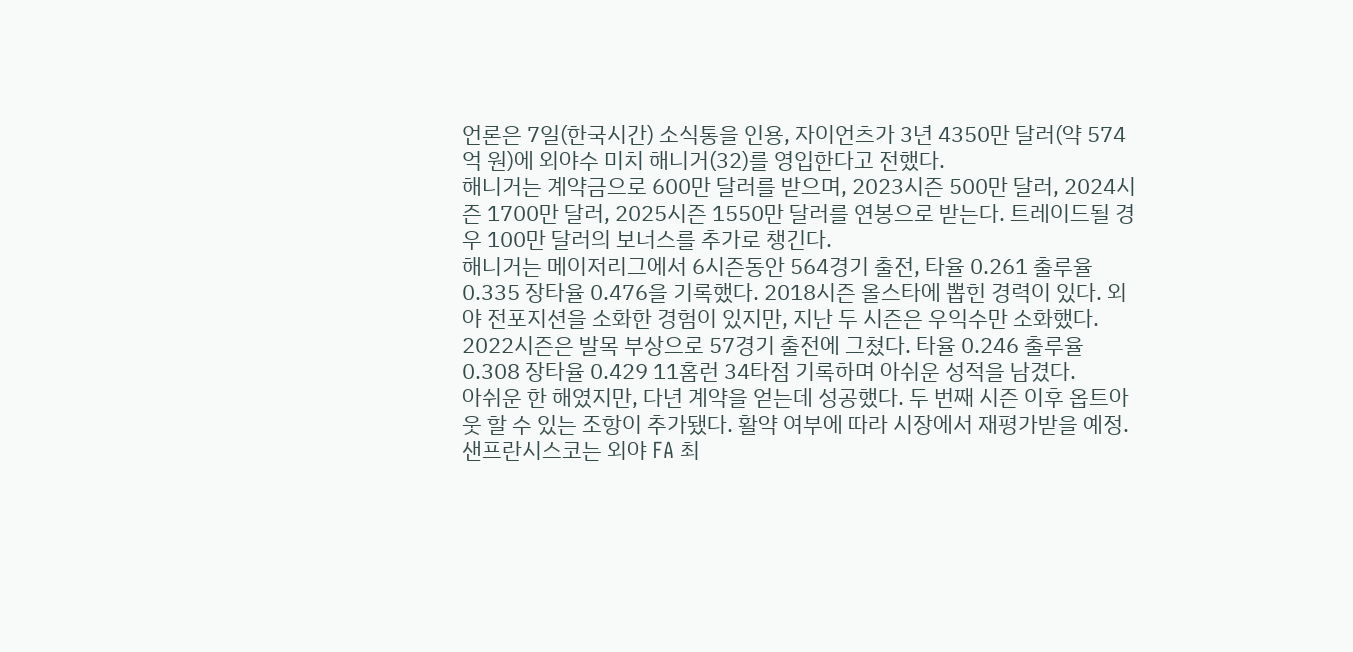언론은 7일(한국시간) 소식통을 인용, 자이언츠가 3년 4350만 달러(약 574억 원)에 외야수 미치 해니거(32)를 영입한다고 전했다.
해니거는 계약금으로 600만 달러를 받으며, 2023시즌 500만 달러, 2024시즌 1700만 달러, 2025시즌 1550만 달러를 연봉으로 받는다. 트레이드될 경우 100만 달러의 보너스를 추가로 챙긴다.
해니거는 메이저리그에서 6시즌동안 564경기 출전, 타율 0.261 출루율 0.335 장타율 0.476을 기록했다. 2018시즌 올스타에 뽑힌 경력이 있다. 외야 전포지션을 소화한 경험이 있지만, 지난 두 시즌은 우익수만 소화했다.
2022시즌은 발목 부상으로 57경기 출전에 그쳤다. 타율 0.246 출루율 0.308 장타율 0.429 11홈런 34타점 기록하며 아쉬운 성적을 남겼다.
아쉬운 한 해였지만, 다년 계약을 얻는데 성공했다. 두 번째 시즌 이후 옵트아웃 할 수 있는 조항이 추가됐다. 활약 여부에 따라 시장에서 재평가받을 예정.
샌프란시스코는 외야 FA 최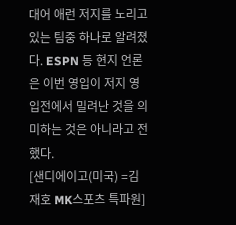대어 애런 저지를 노리고 있는 팀중 하나로 알려졌다. ESPN 등 현지 언론은 이번 영입이 저지 영입전에서 밀려난 것을 의미하는 것은 아니라고 전했다.
[샌디에이고(미국) =김재호 MK스포츠 특파원]